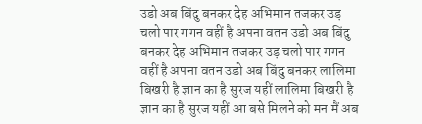उडो अब बिंदु बनकर देह अभिमान तजकर उड़ चलो पार गगन वहीं है अपना वतन उडो अब बिंदु बनकर देह अभिमान तजकर उड़ चलो पार गगन वहीं है अपना वतन उडो अब बिंदु बनकर लालिमा बिखरी है ज्ञान का है सुरज यहीं लालिमा बिखरी है ज्ञान का है सुरज यहीं आ बसे मिलने को मन मैं अब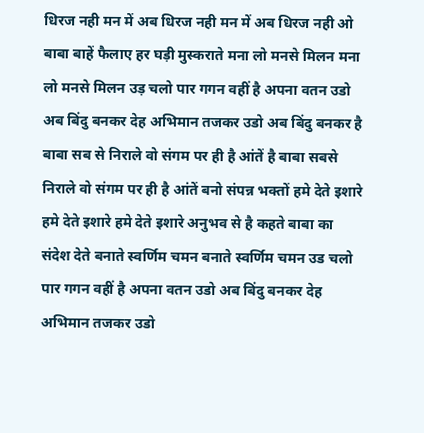धिरज नही मन में अब धिरज नही मन में अब धिरज नही ओ बाबा बाहें फैलाए हर घड़ी मुस्कराते मना लो मनसे मिलन मना लो मनसे मिलन उड़ चलो पार गगन वहीं है अपना वतन उडो अब बिंदु बनकर देह अभिमान तजकर उडो अब बिंदु बनकर है बाबा सब से निराले वो संगम पर ही है आंतें है बाबा सबसे निराले वो संगम पर ही है आंतें बनो संपन्न भक्तों हमे देते इशारे हमे देते इशारे हमे देते इशारे अनुभव से है कहते बाबा का संदेश देते बनाते स्वर्णिम चमन बनाते स्वर्णिम चमन उड चलो पार गगन वहीं है अपना वतन उडो अब बिंदु बनकर देह अभिमान तजकर उडो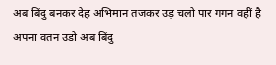अब बिंदु बनकर देह अभिमान तजकर उड़ चलो पार गगन वहीं है अपना वतन उडो अब बिंदु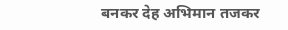बनकर देह अभिमान तजकर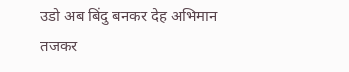उडो अब बिंदु बनकर देह अभिमान तजकर